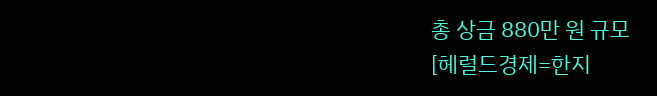총 상금 880만 원 규모
[헤럴드경제=한지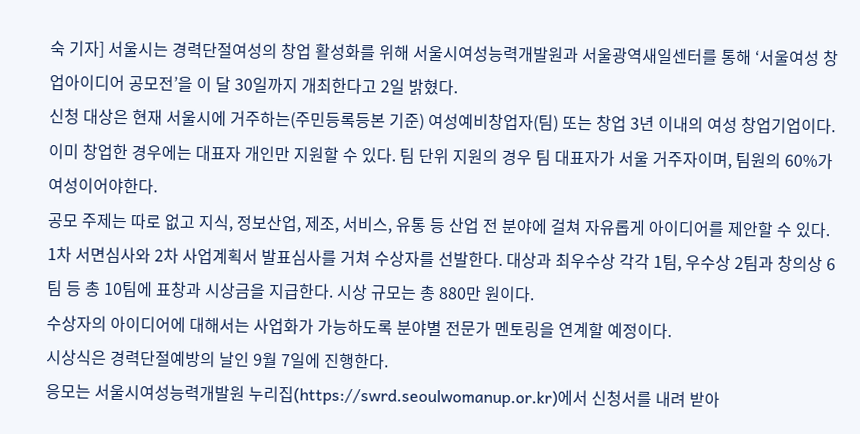숙 기자] 서울시는 경력단절여성의 창업 활성화를 위해 서울시여성능력개발원과 서울광역새일센터를 통해 ‘서울여성 창업아이디어 공모전’을 이 달 30일까지 개최한다고 2일 밝혔다.
신청 대상은 현재 서울시에 거주하는(주민등록등본 기준) 여성예비창업자(팀) 또는 창업 3년 이내의 여성 창업기업이다. 이미 창업한 경우에는 대표자 개인만 지원할 수 있다. 팀 단위 지원의 경우 팀 대표자가 서울 거주자이며, 팀원의 60%가 여성이어야한다.
공모 주제는 따로 없고 지식, 정보산업, 제조, 서비스, 유통 등 산업 전 분야에 걸쳐 자유롭게 아이디어를 제안할 수 있다.
1차 서면심사와 2차 사업계획서 발표심사를 거쳐 수상자를 선발한다. 대상과 최우수상 각각 1팀, 우수상 2팀과 창의상 6팀 등 총 10팀에 표창과 시상금을 지급한다. 시상 규모는 총 880만 원이다.
수상자의 아이디어에 대해서는 사업화가 가능하도록 분야별 전문가 멘토링을 연계할 예정이다.
시상식은 경력단절예방의 날인 9월 7일에 진행한다.
응모는 서울시여성능력개발원 누리집(https://swrd.seoulwomanup.or.kr)에서 신청서를 내려 받아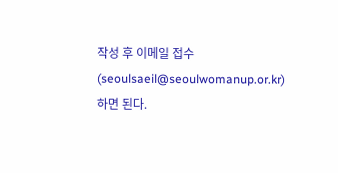작성 후 이메일 접수(seoulsaeil@seoulwomanup.or.kr)하면 된다.